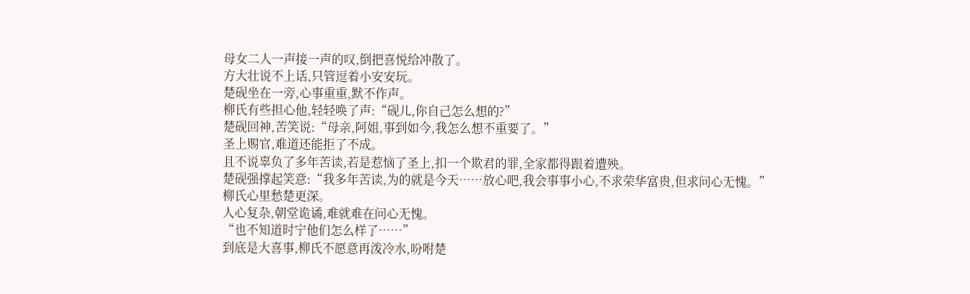母女二人一声接一声的叹,倒把喜悦给冲散了。
方大壮说不上话,只管逗着小安安玩。
楚砚坐在一旁,心事重重,默不作声。
柳氏有些担心他,轻轻唤了声:“砚儿,你自己怎么想的?”
楚砚回神,苦笑说:“母亲,阿姐,事到如今,我怎么想不重要了。”
圣上赐官,难道还能拒了不成。
且不说辜负了多年苦读,若是惹恼了圣上,扣一个欺君的罪,全家都得跟着遭殃。
楚砚强撑起笑意:“我多年苦读,为的就是今天……放心吧,我会事事小心,不求荣华富贵,但求问心无愧。”
柳氏心里愁楚更深。
人心复杂,朝堂诡谲,难就难在问心无愧。
“也不知道时宁他们怎么样了……”
到底是大喜事,柳氏不愿意再泼冷水,吩咐楚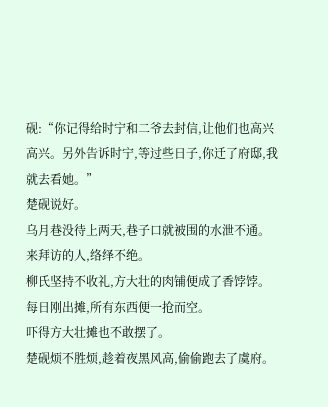砚:“你记得给时宁和二爷去封信,让他们也高兴高兴。另外告诉时宁,等过些日子,你迁了府邸,我就去看她。”
楚砚说好。
乌月巷没待上两天,巷子口就被围的水泄不通。
来拜访的人,络绎不绝。
柳氏坚持不收礼,方大壮的肉铺便成了香饽饽。
每日刚出摊,所有东西便一抢而空。
吓得方大壮摊也不敢摆了。
楚砚烦不胜烦,趁着夜黑风高,偷偷跑去了虞府。